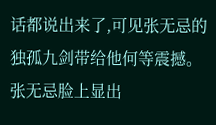话都说出来了,可见张无忌的独孤九剑带给他何等震撼。
张无忌脸上显出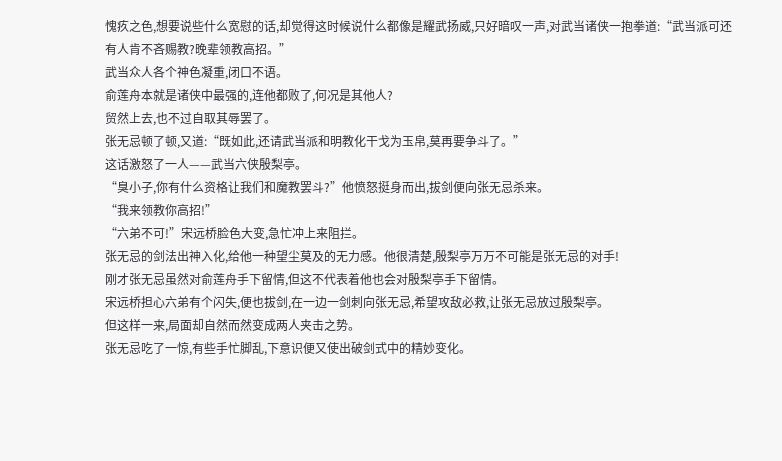愧疚之色,想要说些什么宽慰的话,却觉得这时候说什么都像是耀武扬威,只好暗叹一声,对武当诸侠一抱拳道:“武当派可还有人肯不吝赐教?晚辈领教高招。”
武当众人各个神色凝重,闭口不语。
俞莲舟本就是诸侠中最强的,连他都败了,何况是其他人?
贸然上去,也不过自取其辱罢了。
张无忌顿了顿,又道:“既如此,还请武当派和明教化干戈为玉帛,莫再要争斗了。”
这话激怒了一人——武当六侠殷梨亭。
“臭小子,你有什么资格让我们和魔教罢斗?”他愤怒挺身而出,拔剑便向张无忌杀来。
“我来领教你高招!”
“六弟不可!”宋远桥脸色大变,急忙冲上来阻拦。
张无忌的剑法出神入化,给他一种望尘莫及的无力感。他很清楚,殷梨亭万万不可能是张无忌的对手!
刚才张无忌虽然对俞莲舟手下留情,但这不代表着他也会对殷梨亭手下留情。
宋远桥担心六弟有个闪失,便也拔剑,在一边一剑刺向张无忌,希望攻敌必救,让张无忌放过殷梨亭。
但这样一来,局面却自然而然变成两人夹击之势。
张无忌吃了一惊,有些手忙脚乱,下意识便又使出破剑式中的精妙变化。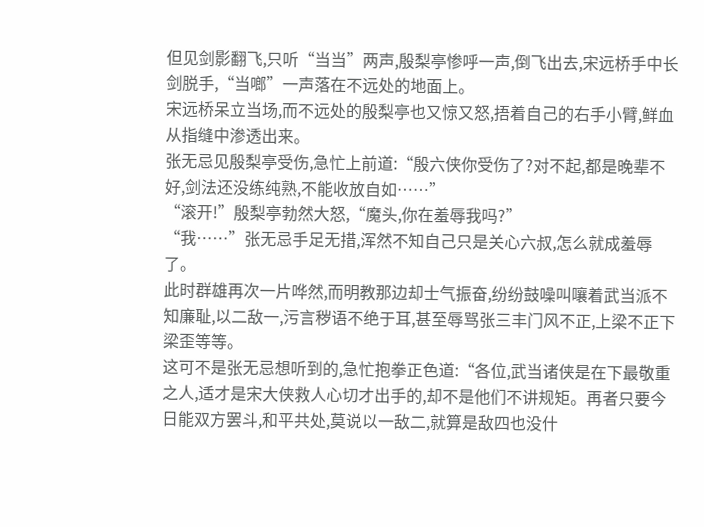但见剑影翻飞,只听“当当”两声,殷梨亭惨呼一声,倒飞出去,宋远桥手中长剑脱手,“当啷”一声落在不远处的地面上。
宋远桥呆立当场,而不远处的殷梨亭也又惊又怒,捂着自己的右手小臂,鲜血从指缝中渗透出来。
张无忌见殷梨亭受伤,急忙上前道:“殷六侠你受伤了?对不起,都是晚辈不好,剑法还没练纯熟,不能收放自如……”
“滚开!”殷梨亭勃然大怒,“魔头,你在羞辱我吗?”
“我……”张无忌手足无措,浑然不知自己只是关心六叔,怎么就成羞辱了。
此时群雄再次一片哗然,而明教那边却士气振奋,纷纷鼓噪叫嚷着武当派不知廉耻,以二敌一,污言秽语不绝于耳,甚至辱骂张三丰门风不正,上梁不正下梁歪等等。
这可不是张无忌想听到的,急忙抱拳正色道:“各位,武当诸侠是在下最敬重之人,适才是宋大侠救人心切才出手的,却不是他们不讲规矩。再者只要今日能双方罢斗,和平共处,莫说以一敌二,就算是敌四也没什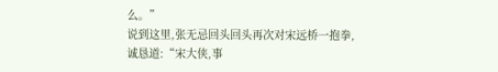么。”
说到这里,张无忌回头回头再次对宋远桥一抱拳,诚恳道:“宋大侠,事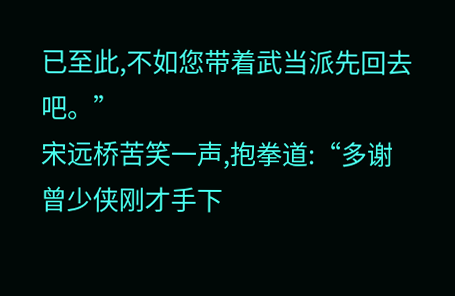已至此,不如您带着武当派先回去吧。”
宋远桥苦笑一声,抱拳道:“多谢曾少侠刚才手下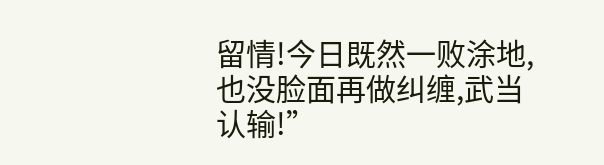留情!今日既然一败涂地,也没脸面再做纠缠,武当认输!”